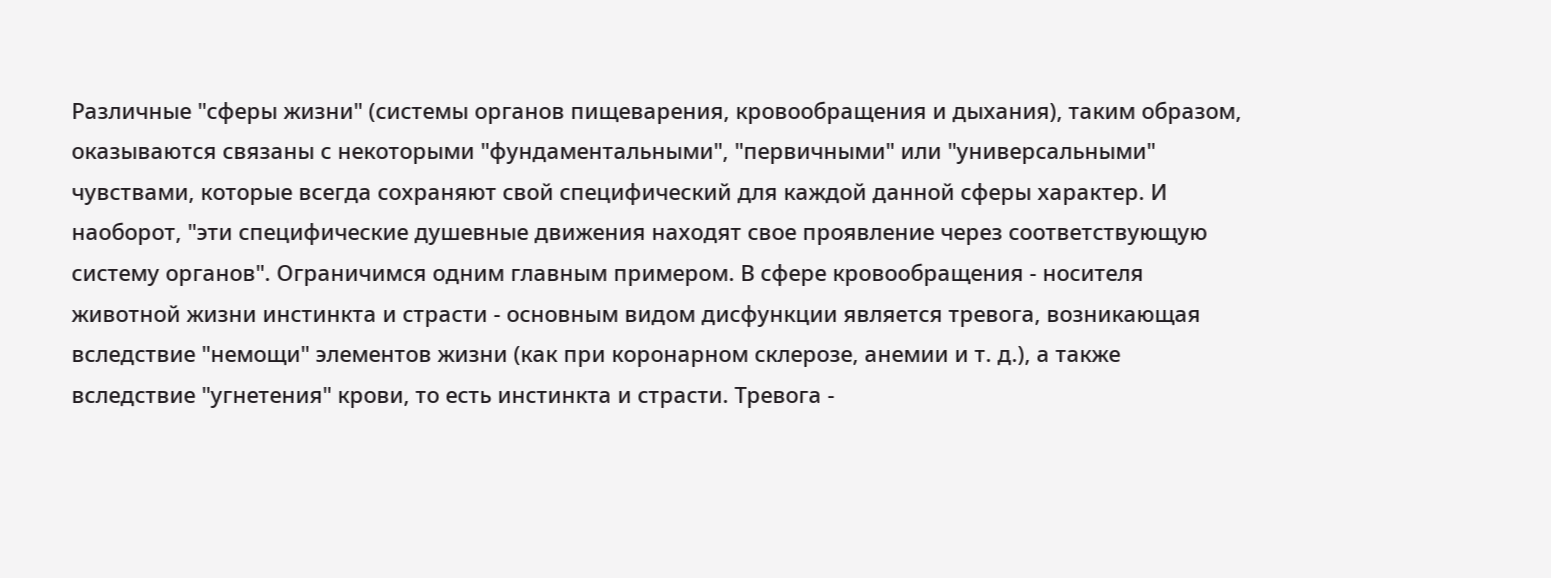Различные "сферы жизни" (системы органов пищеварения, кровообращения и дыхания), таким образом, оказываются связаны с некоторыми "фундаментальными", "первичными" или "универсальными" чувствами, которые всегда сохраняют свой специфический для каждой данной сферы характер. И наоборот, "эти специфические душевные движения находят свое проявление через соответствующую систему органов". Ограничимся одним главным примером. В сфере кровообращения - носителя животной жизни инстинкта и страсти - основным видом дисфункции является тревога, возникающая вследствие "немощи" элементов жизни (как при коронарном склерозе, анемии и т. д.), а также вследствие "угнетения" крови, то есть инстинкта и страсти. Тревога -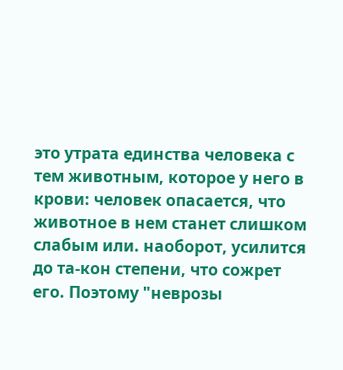это утрата единства человека с тем животным, которое у него в крови: человек опасается, что животное в нем станет слишком слабым или. наоборот, усилится до та-кон степени, что сожрет его. Поэтому "неврозы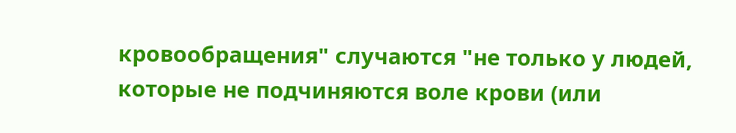кровообращения" случаются "не только у людей, которые не подчиняются воле крови (или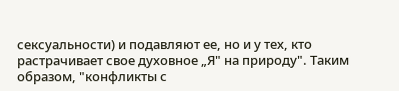сексуальности) и подавляют ее, но и у тех, кто растрачивает свое духовное „Я" на природу". Таким образом, "конфликты с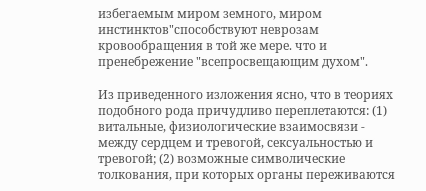избегаемым миром земного, миром инстинктов"способствуют неврозам кровообращения в той же мере. что и пренебрежение "всепросвещающим духом".

Из приведенного изложения ясно, что в теориях подобного рода причудливо переплетаются: (1) витальные, физиологические взаимосвязи - между сердцем и тревогой, сексуальностью и тревогой; (2) возможные символические толкования, при которых органы переживаются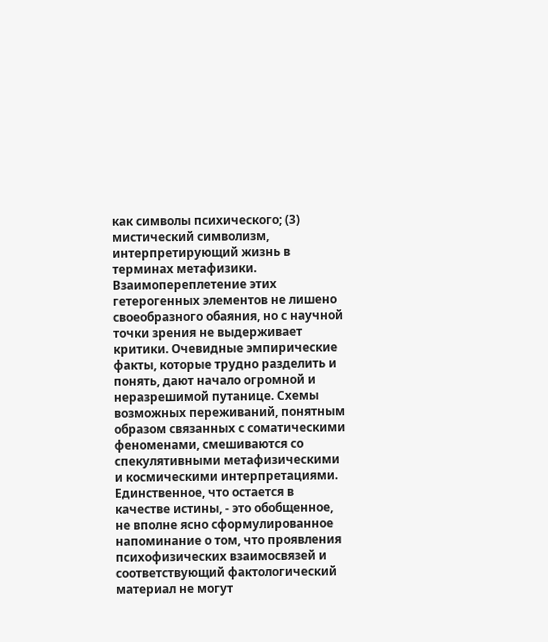как символы психического; (3) мистический символизм, интерпретирующий жизнь в терминах метафизики. Взаимопереплетение этих гетерогенных элементов не лишено своеобразного обаяния, но с научной точки зрения не выдерживает критики. Очевидные эмпирические факты, которые трудно разделить и понять, дают начало огромной и неразрешимой путанице. Схемы возможных переживаний, понятным образом связанных с соматическими феноменами, смешиваются со спекулятивными метафизическими и космическими интерпретациями. Единственное, что остается в качестве истины, - это обобщенное, не вполне ясно сформулированное напоминание о том, что проявления психофизических взаимосвязей и соответствующий фактологический материал не могут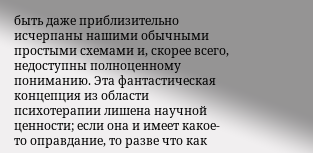быть даже приблизительно исчерпаны нашими обычными простыми схемами и, скорее всего, недоступны полноценному пониманию. Эта фантастическая концепция из области психотерапии лишена научной ценности; если она и имеет какое-то оправдание, то разве что как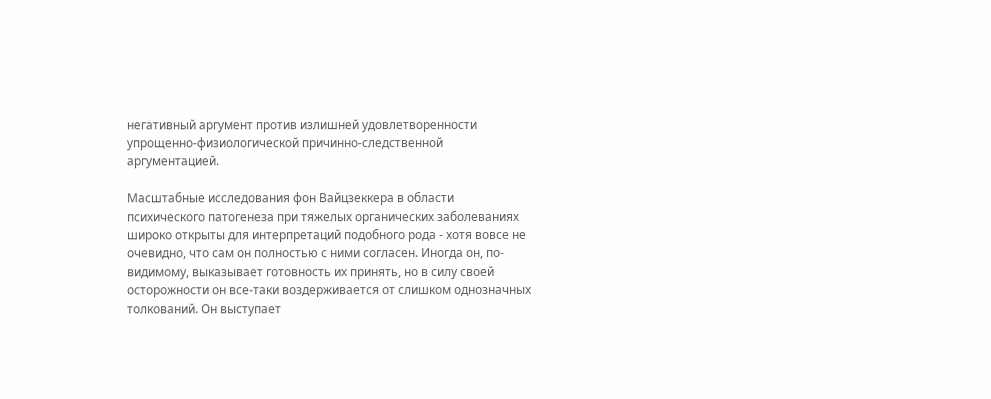негативный аргумент против излишней удовлетворенности упрощенно-физиологической причинно-следственной аргументацией.

Масштабные исследования фон Вайцзеккера в области психического патогенеза при тяжелых органических заболеваниях широко открыты для интерпретаций подобного рода - хотя вовсе не очевидно, что сам он полностью с ними согласен. Иногда он, по-видимому, выказывает готовность их принять, но в силу своей осторожности он все-таки воздерживается от слишком однозначных толкований. Он выступает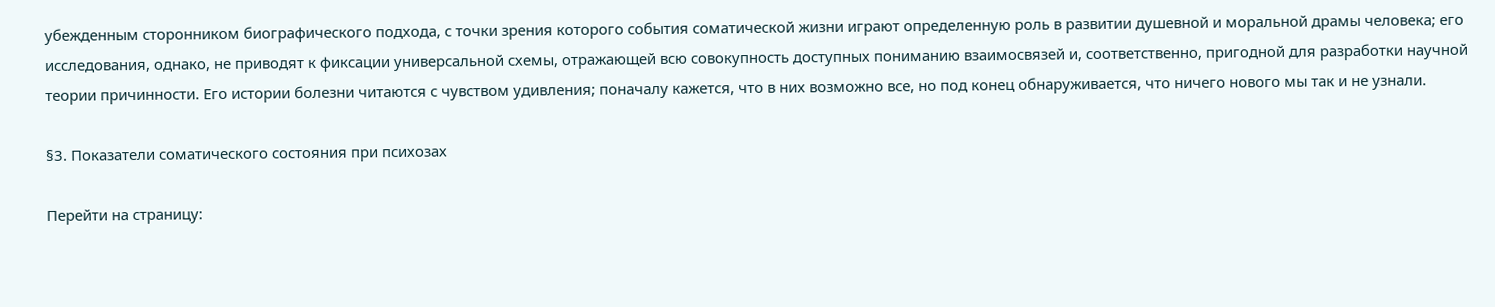убежденным сторонником биографического подхода, с точки зрения которого события соматической жизни играют определенную роль в развитии душевной и моральной драмы человека; его исследования, однако, не приводят к фиксации универсальной схемы, отражающей всю совокупность доступных пониманию взаимосвязей и, соответственно, пригодной для разработки научной теории причинности. Его истории болезни читаются с чувством удивления; поначалу кажется, что в них возможно все, но под конец обнаруживается, что ничего нового мы так и не узнали.

§3. Показатели соматического состояния при психозах

Перейти на страницу: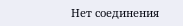Нет соединения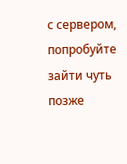с сервером, попробуйте зайти чуть позже